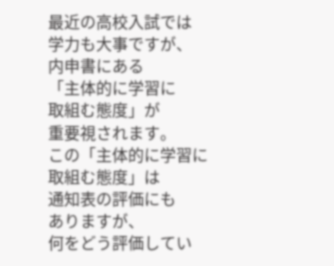最近の高校入試では
学力も大事ですが、
内申書にある
「主体的に学習に
取組む態度」が
重要視されます。
この「主体的に学習に
取組む態度」は
通知表の評価にも
ありますが、
何をどう評価してい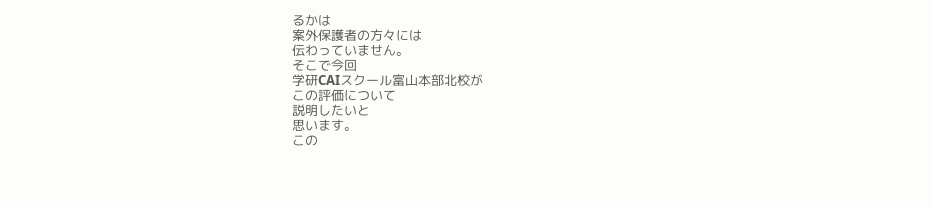るかは
案外保護者の方々には
伝わっていません。
そこで今回
学研CAIスクール富山本部北校が
この評価について
説明したいと
思います。
この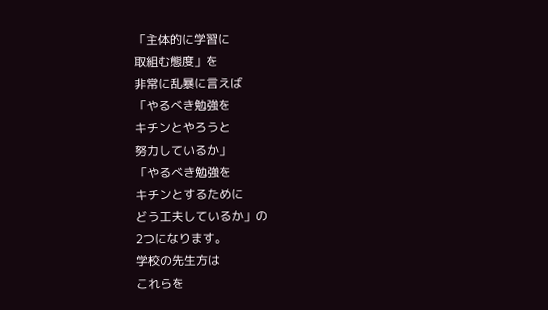「主体的に学習に
取組む態度」を
非常に乱暴に言えば
「やるべき勉強を
キチンとやろうと
努力しているか」
「やるべき勉強を
キチンとするために
どう工夫しているか」の
2つになります。
学校の先生方は
これらを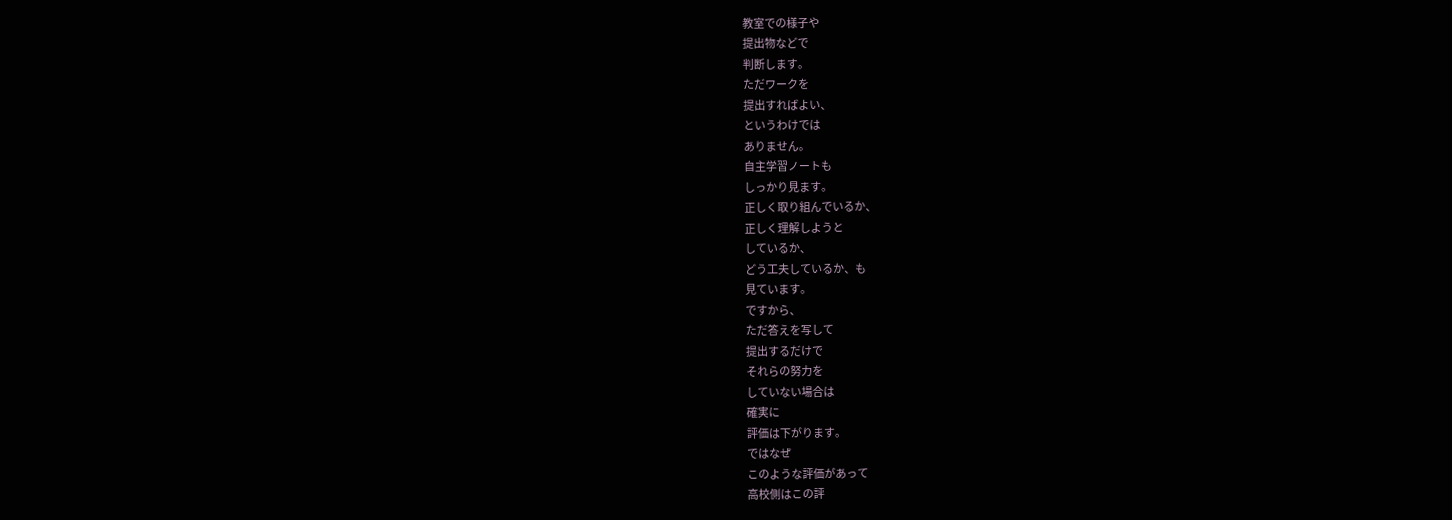教室での様子や
提出物などで
判断します。
ただワークを
提出すればよい、
というわけでは
ありません。
自主学習ノートも
しっかり見ます。
正しく取り組んでいるか、
正しく理解しようと
しているか、
どう工夫しているか、も
見ています。
ですから、
ただ答えを写して
提出するだけで
それらの努力を
していない場合は
確実に
評価は下がります。
ではなぜ
このような評価があって
高校側はこの評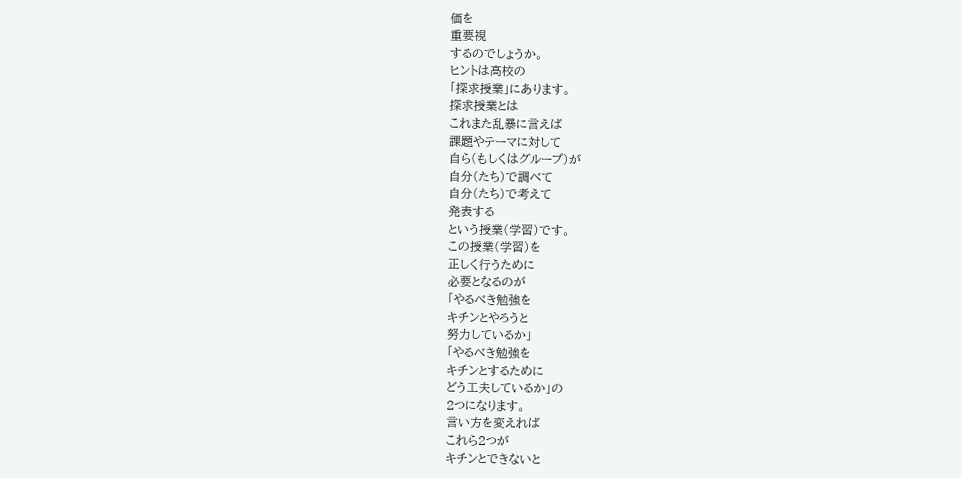価を
重要視
するのでしょうか。
ヒントは高校の
「探求授業」にあります。
探求授業とは
これまた乱暴に言えば
課題やテーマに対して
自ら(もしくはグループ)が
自分(たち)で調べて
自分(たち)で考えて
発表する
という授業(学習)です。
この授業(学習)を
正しく行うために
必要となるのが
「やるべき勉強を
キチンとやろうと
努力しているか」
「やるべき勉強を
キチンとするために
どう工夫しているか」の
2つになります。
言い方を変えれば
これら2つが
キチンとできないと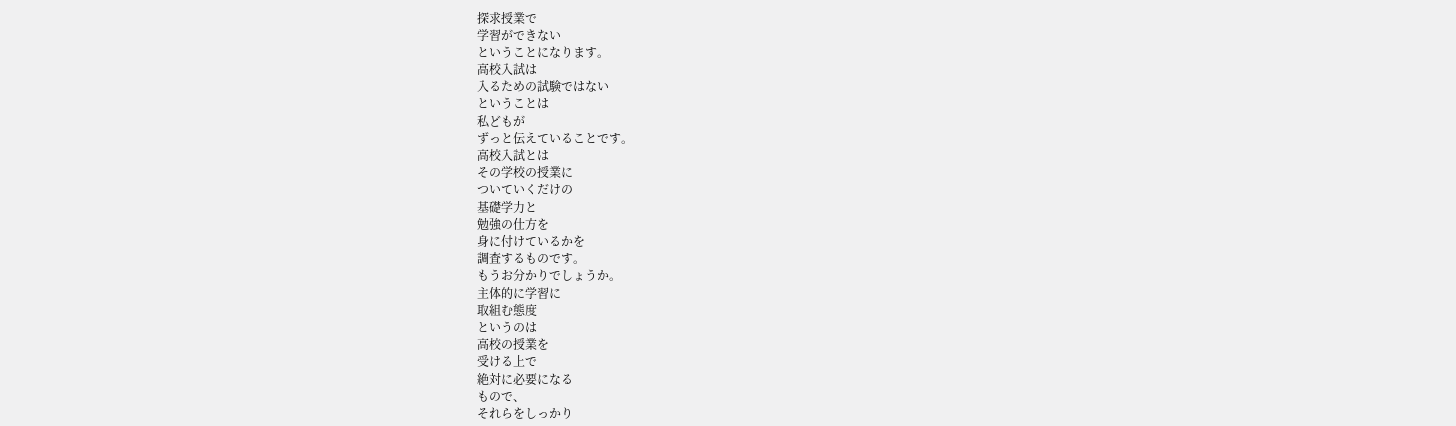探求授業で
学習ができない
ということになります。
高校入試は
入るための試験ではない
ということは
私どもが
ずっと伝えていることです。
高校入試とは
その学校の授業に
ついていくだけの
基礎学力と
勉強の仕方を
身に付けているかを
調査するものです。
もうお分かりでしょうか。
主体的に学習に
取組む態度
というのは
高校の授業を
受ける上で
絶対に必要になる
もので、
それらをしっかり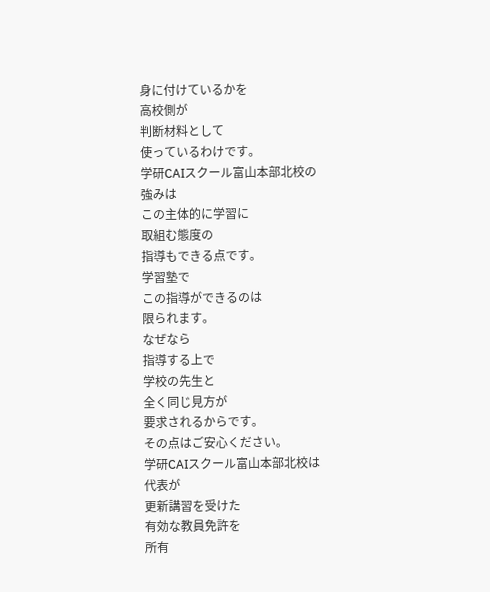身に付けているかを
高校側が
判断材料として
使っているわけです。
学研CAIスクール富山本部北校の
強みは
この主体的に学習に
取組む態度の
指導もできる点です。
学習塾で
この指導ができるのは
限られます。
なぜなら
指導する上で
学校の先生と
全く同じ見方が
要求されるからです。
その点はご安心ください。
学研CAIスクール富山本部北校は
代表が
更新講習を受けた
有効な教員免許を
所有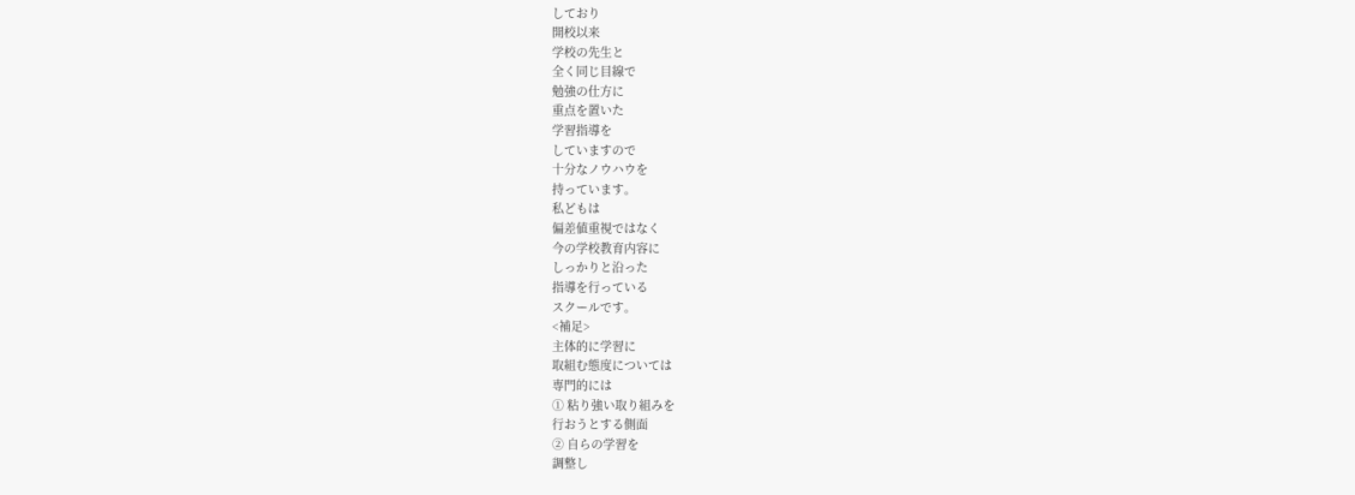しており
開校以来
学校の先生と
全く同じ目線で
勉強の仕方に
重点を置いた
学習指導を
していますので
十分なノウハウを
持っています。
私どもは
偏差値重視ではなく
今の学校教育内容に
しっかりと沿った
指導を行っている
スクールです。
<補足>
主体的に学習に
取組む態度については
専門的には
① 粘り強い取り組みを
行おうとする側面
② 自らの学習を
調整し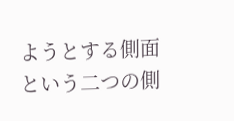ようとする側面
という二つの側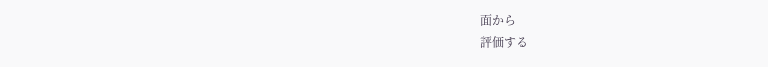面から
評価する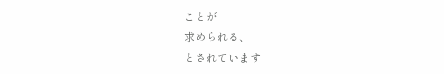ことが
求められる、
とされています